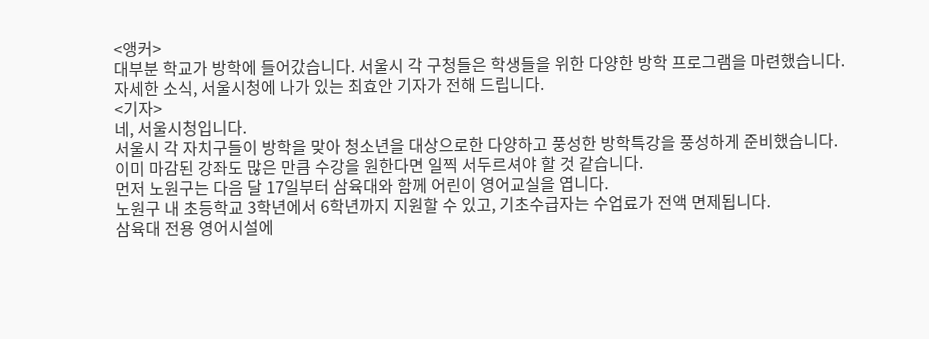<앵커>
대부분 학교가 방학에 들어갔습니다. 서울시 각 구청들은 학생들을 위한 다양한 방학 프로그램을 마련했습니다.
자세한 소식, 서울시청에 나가 있는 최효안 기자가 전해 드립니다.
<기자>
네, 서울시청입니다.
서울시 각 자치구들이 방학을 맞아 청소년을 대상으로한 다양하고 풍성한 방학특강을 풍성하게 준비했습니다.
이미 마감된 강좌도 많은 만큼 수강을 원한다면 일찍 서두르셔야 할 것 같습니다.
먼저 노원구는 다음 달 17일부터 삼육대와 함께 어린이 영어교실을 엽니다.
노원구 내 초등학교 3학년에서 6학년까지 지원할 수 있고, 기초수급자는 수업료가 전액 면제됩니다.
삼육대 전용 영어시설에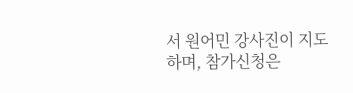서 원어민 강사진이 지도하며, 참가신청은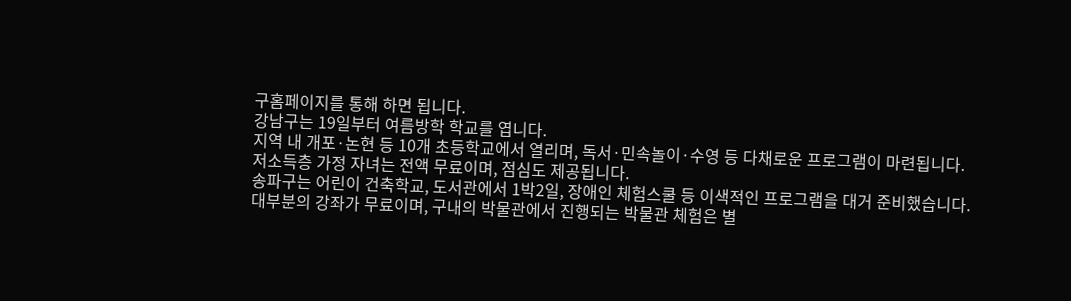구홈페이지를 통해 하면 됩니다.
강남구는 19일부터 여름방학 학교를 엽니다.
지역 내 개포·논현 등 10개 초등학교에서 열리며, 독서·민속놀이·수영 등 다채로운 프로그램이 마련됩니다.
저소득층 가정 자녀는 전액 무료이며, 점심도 제공됩니다.
송파구는 어린이 건축학교, 도서관에서 1박2일, 장애인 체험스쿨 등 이색적인 프로그램을 대거 준비했습니다.
대부분의 강좌가 무료이며, 구내의 박물관에서 진행되는 박물관 체험은 별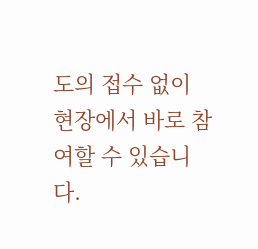도의 접수 없이 현장에서 바로 참여할 수 있습니다.